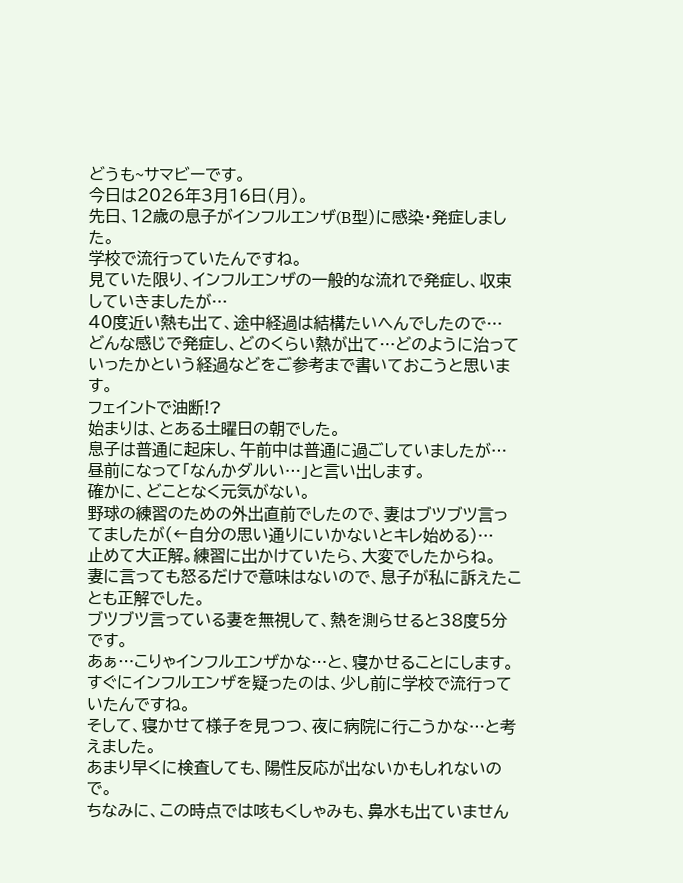どうも~サマビーです。
今日は2026年3月16日(月)。
先日、12歳の息子がインフルエンザ(B型)に感染・発症しました。
学校で流行っていたんですね。
見ていた限り、インフルエンザの一般的な流れで発症し、収束していきましたが…
40度近い熱も出て、途中経過は結構たいへんでしたので…
どんな感じで発症し、どのくらい熱が出て…どのように治っていったかという経過などをご参考まで書いておこうと思います。
フェイントで油断!?
始まりは、とある土曜日の朝でした。
息子は普通に起床し、午前中は普通に過ごしていましたが…
昼前になって「なんかダルい…」と言い出します。
確かに、どことなく元気がない。
野球の練習のための外出直前でしたので、妻はブツブツ言ってましたが(←自分の思い通りにいかないとキレ始める)…
止めて大正解。練習に出かけていたら、大変でしたからね。
妻に言っても怒るだけで意味はないので、息子が私に訴えたことも正解でした。
ブツブツ言っている妻を無視して、熱を測らせると38度5分です。
あぁ…こりゃインフルエンザかな…と、寝かせることにします。
すぐにインフルエンザを疑ったのは、少し前に学校で流行っていたんですね。
そして、寝かせて様子を見つつ、夜に病院に行こうかな…と考えました。
あまり早くに検査しても、陽性反応が出ないかもしれないので。
ちなみに、この時点では咳もくしゃみも、鼻水も出ていません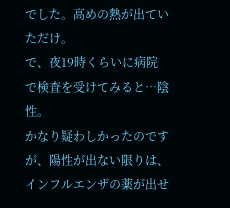でした。高めの熱が出ていただけ。
で、夜19時くらいに病院で検査を受けてみると…陰性。
かなり疑わしかったのですが、陽性が出ない限りは、インフルエンザの薬が出せ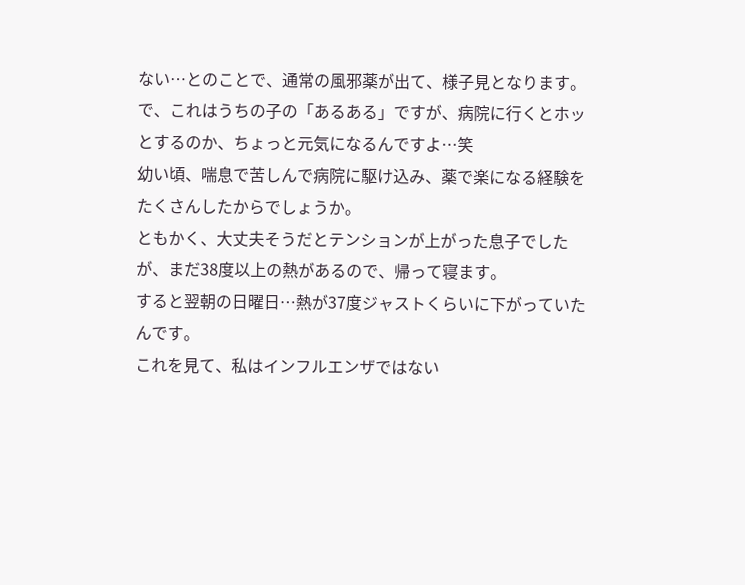ない…とのことで、通常の風邪薬が出て、様子見となります。
で、これはうちの子の「あるある」ですが、病院に行くとホッとするのか、ちょっと元気になるんですよ…笑
幼い頃、喘息で苦しんで病院に駆け込み、薬で楽になる経験をたくさんしたからでしょうか。
ともかく、大丈夫そうだとテンションが上がった息子でしたが、まだ38度以上の熱があるので、帰って寝ます。
すると翌朝の日曜日…熱が37度ジャストくらいに下がっていたんです。
これを見て、私はインフルエンザではない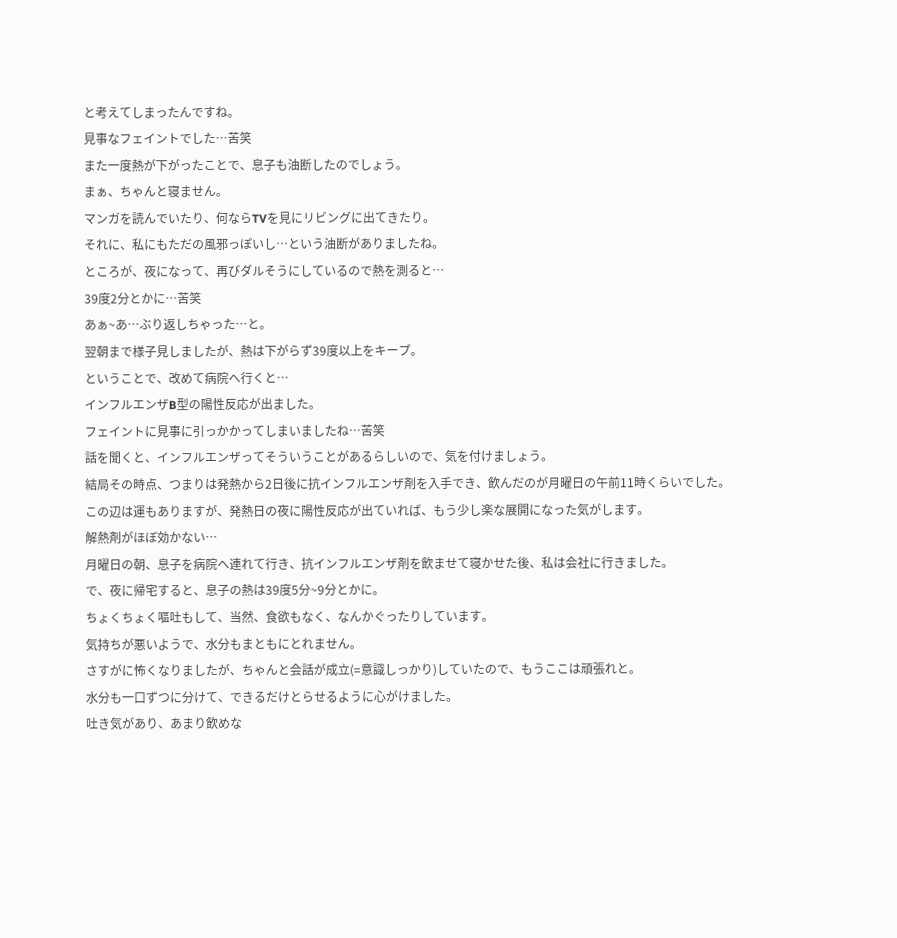と考えてしまったんですね。
見事なフェイントでした…苦笑
また一度熱が下がったことで、息子も油断したのでしょう。
まぁ、ちゃんと寝ません。
マンガを読んでいたり、何ならTVを見にリビングに出てきたり。
それに、私にもただの風邪っぽいし…という油断がありましたね。
ところが、夜になって、再びダルそうにしているので熱を測ると…
39度2分とかに…苦笑
あぁ~あ…ぶり返しちゃった…と。
翌朝まで様子見しましたが、熱は下がらず39度以上をキープ。
ということで、改めて病院へ行くと…
インフルエンザB型の陽性反応が出ました。
フェイントに見事に引っかかってしまいましたね…苦笑
話を聞くと、インフルエンザってそういうことがあるらしいので、気を付けましょう。
結局その時点、つまりは発熱から2日後に抗インフルエンザ剤を入手でき、飲んだのが月曜日の午前11時くらいでした。
この辺は運もありますが、発熱日の夜に陽性反応が出ていれば、もう少し楽な展開になった気がします。
解熱剤がほぼ効かない…
月曜日の朝、息子を病院へ連れて行き、抗インフルエンザ剤を飲ませて寝かせた後、私は会社に行きました。
で、夜に帰宅すると、息子の熱は39度5分~9分とかに。
ちょくちょく嘔吐もして、当然、食欲もなく、なんかぐったりしています。
気持ちが悪いようで、水分もまともにとれません。
さすがに怖くなりましたが、ちゃんと会話が成立(=意識しっかり)していたので、もうここは頑張れと。
水分も一口ずつに分けて、できるだけとらせるように心がけました。
吐き気があり、あまり飲めな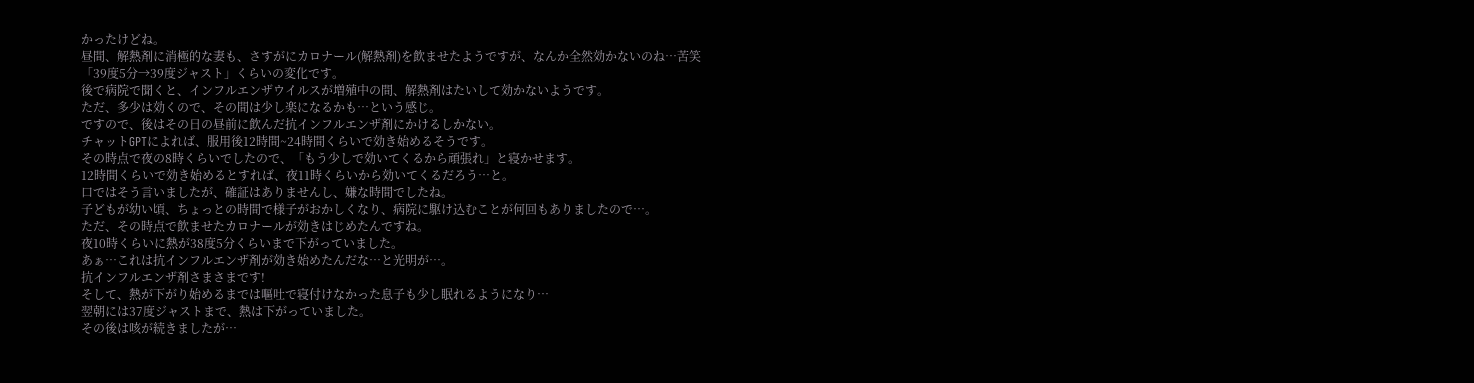かったけどね。
昼間、解熱剤に消極的な妻も、さすがにカロナール(解熱剤)を飲ませたようですが、なんか全然効かないのね…苦笑
「39度5分→39度ジャスト」くらいの変化です。
後で病院で聞くと、インフルエンザウイルスが増殖中の間、解熱剤はたいして効かないようです。
ただ、多少は効くので、その間は少し楽になるかも…という感じ。
ですので、後はその日の昼前に飲んだ抗インフルエンザ剤にかけるしかない。
チャットGPTによれば、服用後12時間~24時間くらいで効き始めるそうです。
その時点で夜の8時くらいでしたので、「もう少しで効いてくるから頑張れ」と寝かせます。
12時間くらいで効き始めるとすれば、夜11時くらいから効いてくるだろう…と。
口ではそう言いましたが、確証はありませんし、嫌な時間でしたね。
子どもが幼い頃、ちょっとの時間で様子がおかしくなり、病院に駆け込むことが何回もありましたので…。
ただ、その時点で飲ませたカロナールが効きはじめたんですね。
夜10時くらいに熱が38度5分くらいまで下がっていました。
あぁ…これは抗インフルエンザ剤が効き始めたんだな…と光明が…。
抗インフルエンザ剤さまさまです!
そして、熱が下がり始めるまでは嘔吐で寝付けなかった息子も少し眠れるようになり…
翌朝には37度ジャストまで、熱は下がっていました。
その後は咳が続きましたが…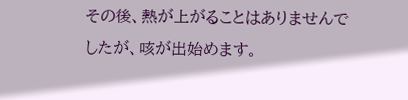その後、熱が上がることはありませんでしたが、咳が出始めます。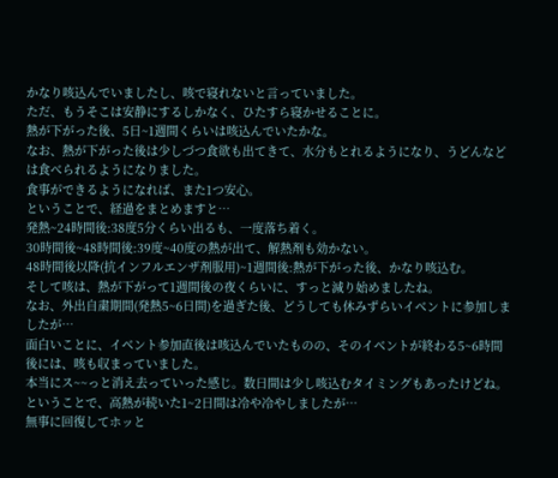かなり咳込んでいましたし、咳で寝れないと言っていました。
ただ、もうそこは安静にするしかなく、ひたすら寝かせることに。
熱が下がった後、5日~1週間くらいは咳込んでいたかな。
なお、熱が下がった後は少しづつ食欲も出てきて、水分もとれるようになり、うどんなどは食べられるようになりました。
食事ができるようになれば、また1つ安心。
ということで、経過をまとめますと…
発熱~24時間後:38度5分くらい出るも、一度落ち着く。
30時間後~48時間後:39度~40度の熱が出て、解熱剤も効かない。
48時間後以降(抗インフルエンザ剤服用)~1週間後:熱が下がった後、かなり咳込む。
そして咳は、熱が下がって1週間後の夜くらいに、すっと減り始めましたね。
なお、外出自粛期間(発熱5~6日間)を過ぎた後、どうしても休みずらいイベントに参加しましたが…
面白いことに、イベント参加直後は咳込んでいたものの、そのイベントが終わる5~6時間後には、咳も収まっていました。
本当にス~~っと消え去っていった感じ。数日間は少し咳込むタイミングもあったけどね。
ということで、高熱が続いた1~2日間は冷や冷やしましたが…
無事に回復してホッと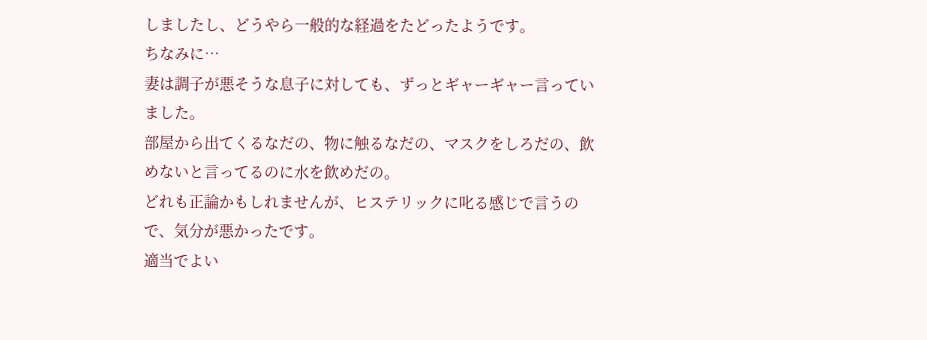しましたし、どうやら一般的な経過をたどったようです。
ちなみに…
妻は調子が悪そうな息子に対しても、ずっとギャーギャー言っていました。
部屋から出てくるなだの、物に触るなだの、マスクをしろだの、飲めないと言ってるのに水を飲めだの。
どれも正論かもしれませんが、ヒステリックに叱る感じで言うので、気分が悪かったです。
適当でよい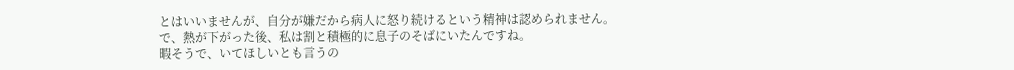とはいいませんが、自分が嫌だから病人に怒り続けるという精神は認められません。
で、熱が下がった後、私は割と積極的に息子のそばにいたんですね。
暇そうで、いてほしいとも言うの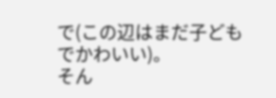で(この辺はまだ子どもでかわいい)。
そん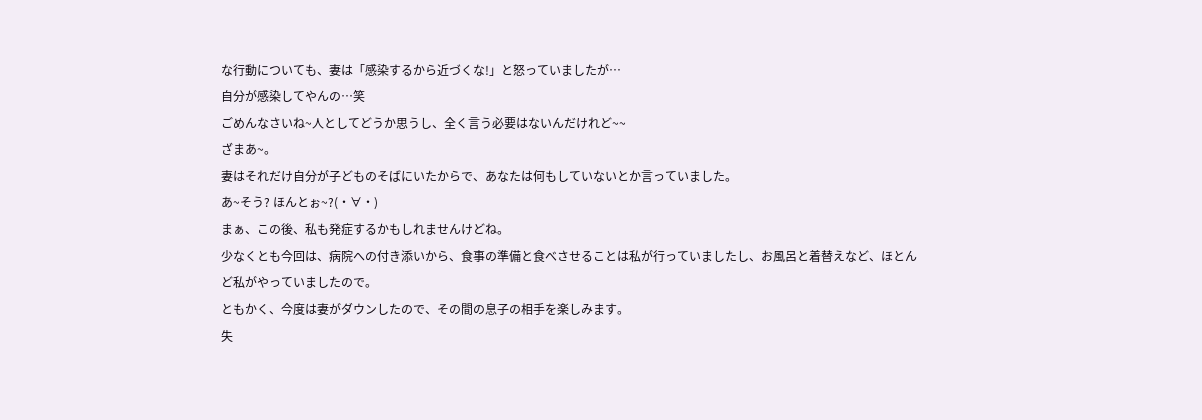な行動についても、妻は「感染するから近づくな!」と怒っていましたが…
自分が感染してやんの…笑
ごめんなさいね~人としてどうか思うし、全く言う必要はないんだけれど~~
ざまあ~。
妻はそれだけ自分が子どものそばにいたからで、あなたは何もしていないとか言っていました。
あ~そう? ほんとぉ~?(・∀・)
まぁ、この後、私も発症するかもしれませんけどね。
少なくとも今回は、病院への付き添いから、食事の準備と食べさせることは私が行っていましたし、お風呂と着替えなど、ほとんど私がやっていましたので。
ともかく、今度は妻がダウンしたので、その間の息子の相手を楽しみます。
失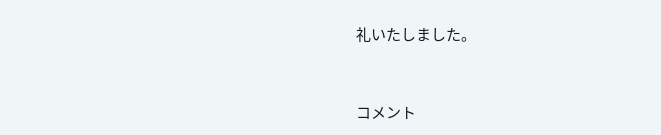礼いたしました。



コメント